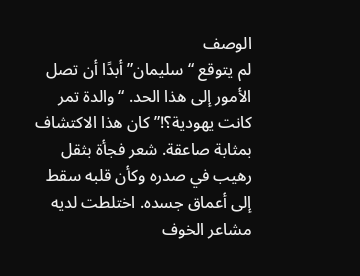الوصف
لم يتوقع “سليمان” أبدًا أن تصل الأمور إلى هذا الحد. “والدة تمر كانت يهودية؟!” كان هذا الاكتشاف بمثابة صاعقة. شعر فجأة بثقل رهيب في صدره وكأن قلبه سقط إلى أعماق جسده. اختلطت لديه مشاعر الخوف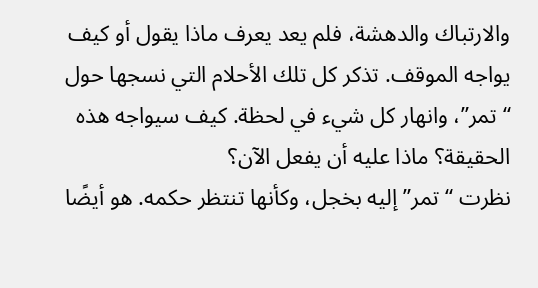والارتباك والدهشة، فلم يعد يعرف ماذا يقول أو كيف يواجه الموقف. تذكر كل تلك الأحلام التي نسجها حول “تمر”، وانهار كل شيء في لحظة. كيف سيواجه هذه الحقيقة؟ ماذا عليه أن يفعل الآن؟
نظرت “تمر” إليه بخجل، وكأنها تنتظر حكمه. هو أيضًا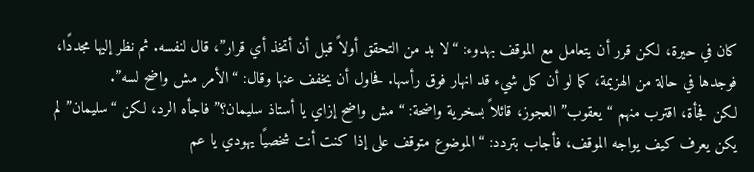كان في حيرة، لكن قرر أن يتعامل مع الموقف بهدوء: “لا بد من التحقق أولاً قبل أن أتخذ أي قرار”، قال لنفسه. ثم نظر إليها مجددًا، فوجدها في حالة من الهزيمة، كما لو أن كل شيء قد انهار فوق رأسها. فحاول أن يخفف عنها وقال: “الأمر مش واضح لسه”.
لكن فجأة، اقترب منهم “يعقوب” العجوز، قائلاً بسخرية واضحة: “مش واضح إزاي يا أستاذ سليمان؟” فاجأه الرد، لكن “سليمان” لم يكن يعرف كيف يواجه الموقف، فأجاب بتردد: “الموضوع متوقف على إذا كنت أنت شخصيًا يهودي يا عم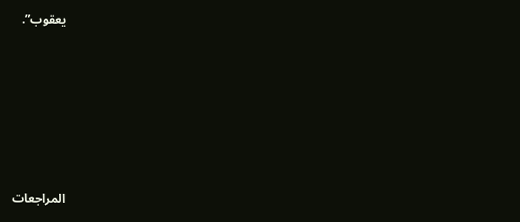يعقوب”.







المراجعات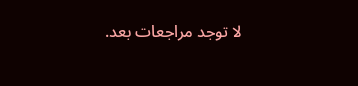لا توجد مراجعات بعد.